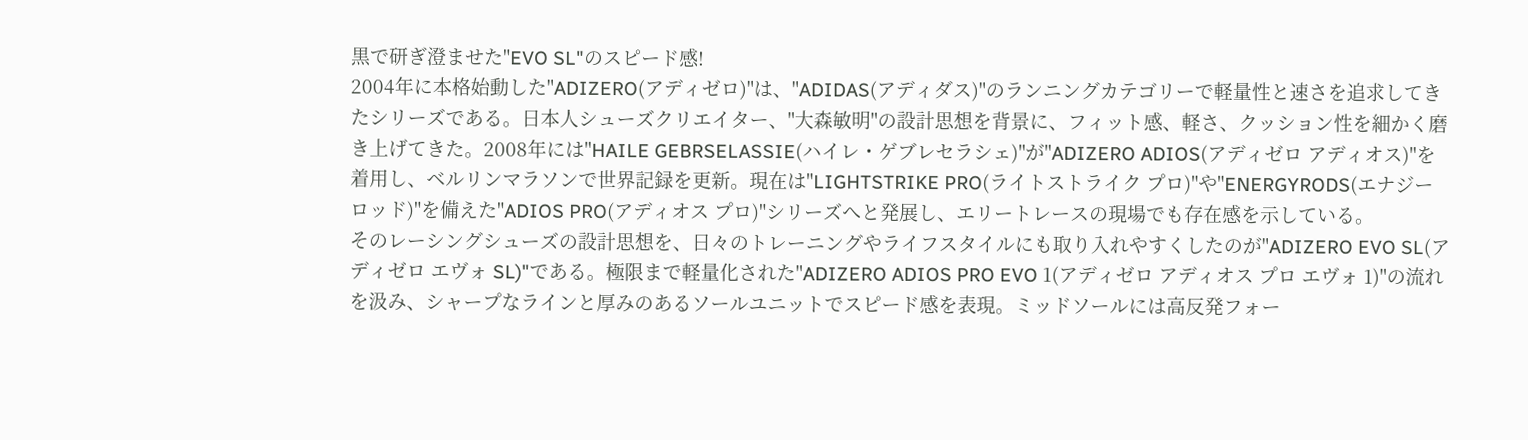黒で研ぎ澄ませた"EVO SL"のスピード感!
2004年に本格始動した"ADIZERO(アディゼロ)"は、"ADIDAS(アディダス)"のランニングカテゴリーで軽量性と速さを追求してきたシリーズである。日本人シューズクリエイター、"大森敏明"の設計思想を背景に、フィット感、軽さ、クッション性を細かく磨き上げてきた。2008年には"HAILE GEBRSELASSIE(ハイレ・ゲブレセラシェ)"が"ADIZERO ADIOS(アディゼロ アディオス)"を着用し、ベルリンマラソンで世界記録を更新。現在は"LIGHTSTRIKE PRO(ライトストライク プロ)"や"ENERGYRODS(エナジーロッド)"を備えた"ADIOS PRO(アディオス プロ)"シリーズへと発展し、エリートレースの現場でも存在感を示している。
そのレーシングシューズの設計思想を、日々のトレーニングやライフスタイルにも取り入れやすくしたのが"ADIZERO EVO SL(アディゼロ エヴォ SL)"である。極限まで軽量化された"ADIZERO ADIOS PRO EVO 1(アディゼロ アディオス プロ エヴォ 1)"の流れを汲み、シャープなラインと厚みのあるソールユニットでスピード感を表現。ミッドソールには高反発フォー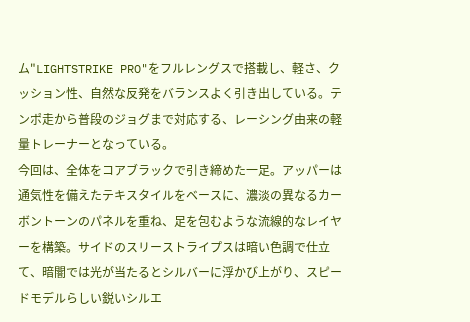ム"LIGHTSTRIKE PRO"をフルレングスで搭載し、軽さ、クッション性、自然な反発をバランスよく引き出している。テンポ走から普段のジョグまで対応する、レーシング由来の軽量トレーナーとなっている。
今回は、全体をコアブラックで引き締めた一足。アッパーは通気性を備えたテキスタイルをベースに、濃淡の異なるカーボントーンのパネルを重ね、足を包むような流線的なレイヤーを構築。サイドのスリーストライプスは暗い色調で仕立て、暗闇では光が当たるとシルバーに浮かび上がり、スピードモデルらしい鋭いシルエ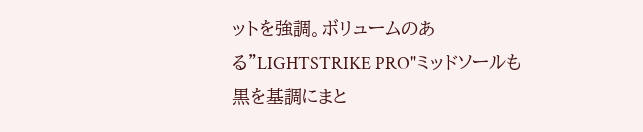ットを強調。ボリュームのある"LIGHTSTRIKE PRO"ミッドソールも黒を基調にまと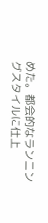めた。都会的なランニングスタイルに仕上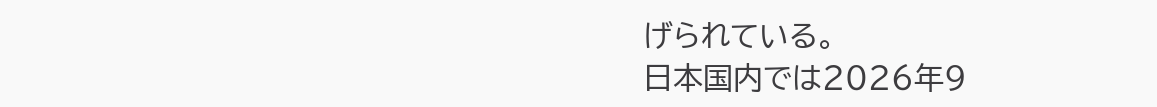げられている。
日本国内では2026年9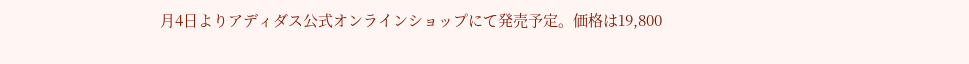月4日よりアディダス公式オンラインショップにて発売予定。価格は19,800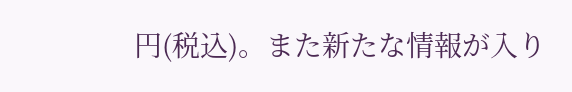円(税込)。また新たな情報が入り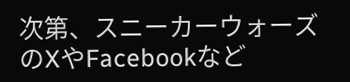次第、スニーカーウォーズのXやFacebookなど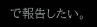で報告したい。